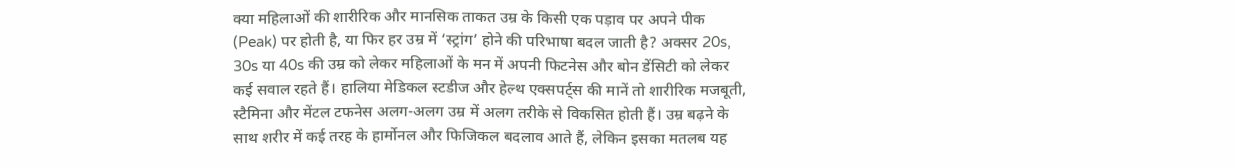क्या महिलाओं की शारीरिक और मानसिक ताकत उम्र के किसी एक पड़ाव पर अपने पीक (Peak) पर होती है, या फिर हर उम्र में ‘स्ट्रांग’ होने की परिभाषा बदल जाती है? अक्सर 20s, 30s या 40s की उम्र को लेकर महिलाओं के मन में अपनी फिटनेस और बोन डेंसिटी को लेकर कई सवाल रहते हैं। हालिया मेडिकल स्टडीज और हेल्थ एक्सपर्ट्स की मानें तो शारीरिक मजबूती, स्टैमिना और मेंटल टफनेस अलग-अलग उम्र में अलग तरीके से विकसित होती हैं। उम्र बढ़ने के साथ शरीर में कई तरह के हार्मोनल और फिजिकल बदलाव आते हैं, लेकिन इसका मतलब यह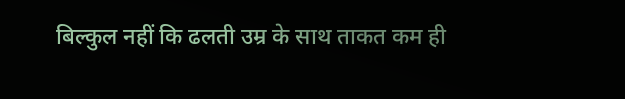बिल्कुल नहीं कि ढलती उम्र के साथ ताकत कम ही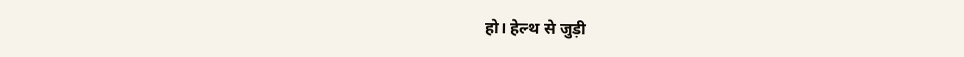हो। हेल्थ से जुड़ी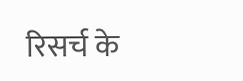रिसर्च के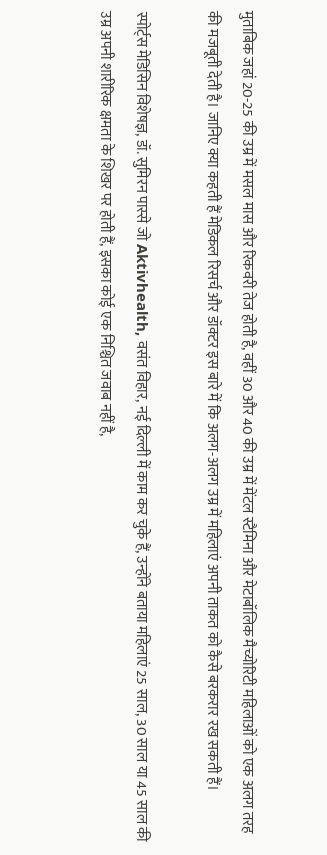मुताबिक जहां 20-25 की उम्र में मसल मास और रिकवरी तेज होती है, वहीं 30 और 40 की उम्र में मेंटल स्टैमिना और मेटाबॉलिक मैच्योरिटी महिलाओं को एक अलग तरह की मजबूती देती है। जानिए क्या कहती हैं मेडिकल रिसर्च और डॉक्टर इस बारे में कि अलग-अलग उम्र में महिलाएं अपनी ताकत को कैसे बरकरार रख सकती हैं।

स्पोर्ट्स मेडिसिन विशेषज्ञ, डॉ. सुमिरन पास्से जो Aktivhealth, वसंत विहार, नई दिल्ली में काम कर चुके हैं, उन्होंने बताया महिलाएं 25 साल, 30 साल या 45 साल की उम्र अपनी शारीरिक क्षमता के शिखर पर होती हैं, इसका कोई एक निश्चित जवाब नहीं है,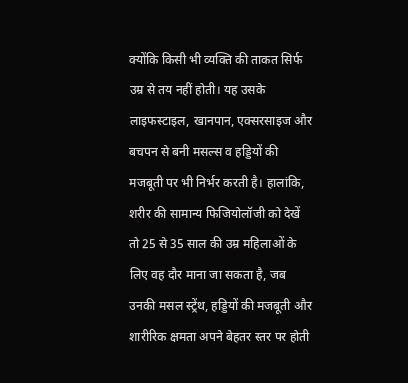क्योंकि किसी भी व्यक्ति की ताकत सिर्फ उम्र से तय नहीं होती। यह उसके लाइफस्टाइल, खानपान, एक्सरसाइज और बचपन से बनी मसल्स व हड्डियों की मजबूती पर भी निर्भर करती है। हालांकि, शरीर की सामान्य फिजियोलॉजी को देखें तो 25 से 35 साल की उम्र महिलाओं के लिए वह दौर माना जा सकता है, जब उनकी मसल स्ट्रेंथ, हड्डियों की मजबूती और शारीरिक क्षमता अपने बेहतर स्तर पर होती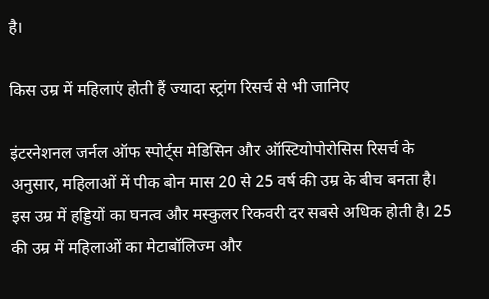है।

किस उम्र में महिलाएं होती हैं ज्यादा स्ट्रांग रिसर्च से भी जानिए

इंटरनेशनल जर्नल ऑफ स्पोर्ट्स मेडिसिन और ऑस्टियोपोरोसिस रिसर्च के अनुसार, महिलाओं में पीक बोन मास 20 से 25 वर्ष की उम्र के बीच बनता है। इस उम्र में हड्डियों का घनत्व और मस्कुलर रिकवरी दर सबसे अधिक होती है। 25 की उम्र में महिलाओं का मेटाबॉलिज्म और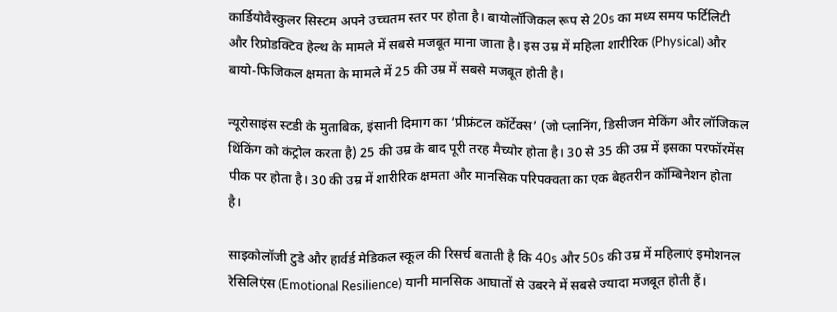कार्डियोवैस्कुलर सिस्टम अपने उच्चतम स्तर पर होता है। बायोलॉजिकल रूप से 20s का मध्य समय फर्टिलिटी और रिप्रोडक्टिव हेल्थ के मामले में सबसे मजबूत माना जाता है। इस उम्र में महिला शारीरिक (Physical) और बायो-फिजिकल क्षमता के मामले में 25 की उम्र में सबसे मजबूत होती है।

न्यूरोसाइंस स्टडी के मुताबिक, इंसानी दिमाग का ‘प्रीफ्रंटल कॉर्टेक्स’ (जो प्लानिंग, डिसीजन मेकिंग और लॉजिकल थिंकिंग को कंट्रोल करता है) 25 की उम्र के बाद पूरी तरह मैच्योर होता है। 30 से 35 की उम्र में इसका परफॉरमेंस पीक पर होता है। 30 की उम्र में शारीरिक क्षमता और मानसिक परिपक्वता का एक बेहतरीन कॉम्बिनेशन होता है।

साइकोलॉजी टुडे और हार्वर्ड मेडिकल स्कूल की रिसर्च बताती है कि 40s और 50s की उम्र में महिलाएं इमोशनल रेसिलिएंस (Emotional Resilience) यानी मानसिक आघातों से उबरने में सबसे ज्यादा मजबूत होती हैं।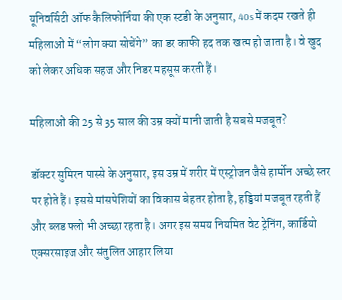यूनिवर्सिटी ऑफ कैलिफोर्निया की एक स्टडी के अनुसार, 40s में कदम रखते ही महिलाओं में “लोग क्या सोचेंगे” का डर काफी हद तक खत्म हो जाता है। वे खुद को लेकर अधिक सहज और निडर महसूस करती हैं।

महिलाओं की 25 से 35 साल की उम्र क्यों मानी जाती है सबसे मजबूत?

डॉक्टर सुमिरन पास्से के अनुसार, इस उम्र में शरीर में एस्ट्रोजन जैसे हार्मोन अच्छे स्तर पर होते हैं। इससे मांसपेशियों का विकास बेहतर होता है, हड्डियां मजबूत रहती हैं और ब्लड फ्लो भी अच्छा रहता है। अगर इस समय नियमित वेट ट्रेनिंग, कार्डियो एक्सरसाइज और संतुलित आहार लिया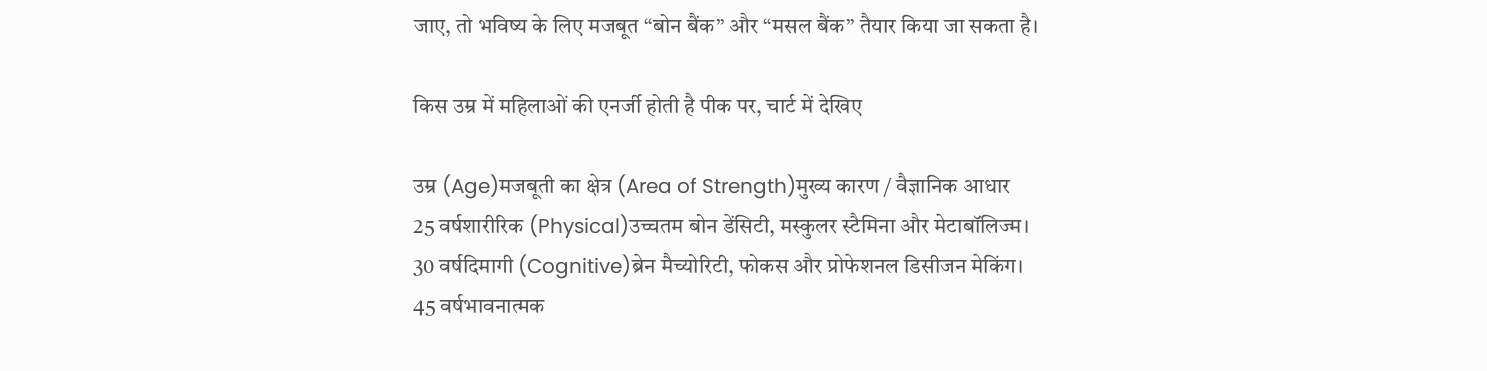जाए, तो भविष्य के लिए मजबूत “बोन बैंक” और “मसल बैंक” तैयार किया जा सकता है।

किस उम्र में महिलाओं की एनर्जी होती है पीक पर, चार्ट में देखिए

उम्र (Age)मजबूती का क्षेत्र (Area of Strength)मुख्य कारण / वैज्ञानिक आधार
25 वर्षशारीरिक (Physical)उच्चतम बोन डेंसिटी, मस्कुलर स्टैमिना और मेटाबॉलिज्म।
30 वर्षदिमागी (Cognitive)ब्रेन मैच्योरिटी, फोकस और प्रोफेशनल डिसीजन मेकिंग।
45 वर्षभावनात्मक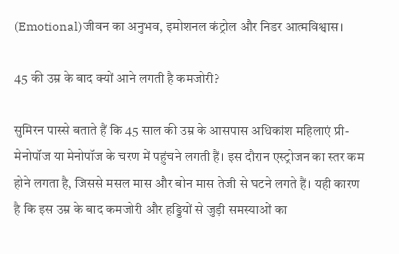(Emotional)जीवन का अनुभव, इमोशनल कंट्रोल और निडर आत्मविश्वास।

45 की उम्र के बाद क्यों आने लगती है कमजोरी?

सुमिरन पास्से बताते हैं कि 45 साल की उम्र के आसपास अधिकांश महिलाएं प्री-मेनोपॉज या मेनोपॉज के चरण में पहुंचने लगती हैं। इस दौरान एस्ट्रोजन का स्तर कम होने लगता है, जिससे मसल मास और बोन मास तेजी से घटने लगते हैं। यही कारण है कि इस उम्र के बाद कमजोरी और हड्डियों से जुड़ी समस्याओं का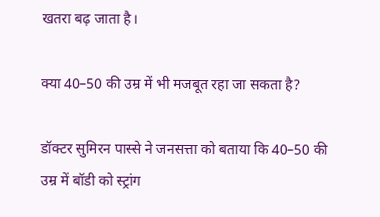खतरा बढ़ जाता है।

क्या 40–50 की उम्र में भी मजबूत रहा जा सकता है?

डॉक्टर सुमिरन पास्से ने जनसत्ता को बताया कि 40–50 की उम्र में बॉडी को स्ट्रांग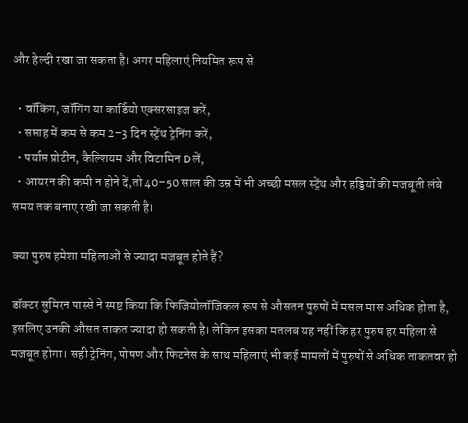और हेल्दी रखा जा सकता है। अगर महिलाएं नियमित रूप से

  • वॉकिंग, जॉगिंग या कार्डियो एक्सरसाइज करें,
  • सप्ताह में कम से कम 2–3 दिन स्ट्रेंथ ट्रेनिंग करें,
  • पर्याप्त प्रोटीन, कैल्शियम और विटामिन D लें,
  • आयरन की कमी न होने दें,तो 40–50 साल की उम्र में भी अच्छी मसल स्ट्रेंथ और हड्डियों की मजबूती लंबे समय तक बनाए रखी जा सकती है।

क्या पुरुष हमेशा महिलाओं से ज्यादा मजबूत होते हैं?

डॉक्टर सुमिरन पास्से ने स्पष्ट किया कि फिजियोलॉजिकल रूप से औसतन पुरुषों में मसल मास अधिक होता है, इसलिए उनकी औसत ताकत ज्यादा हो सकती है। लेकिन इसका मतलब यह नहीं कि हर पुरुष हर महिला से मजबूत होगा। सही ट्रेनिंग, पोषण और फिटनेस के साथ महिलाएं भी कई मामलों में पुरुषों से अधिक ताकतवर हो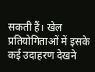सकती हैं। खेल प्रतियोगिताओं में इसके कई उदाहरण देखने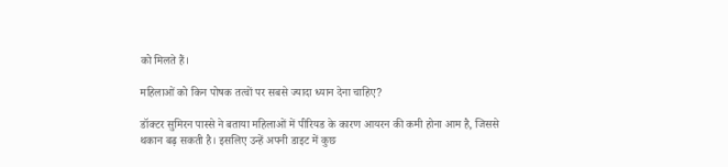को मिलते हैं।

महिलाओं को किन पोषक तत्वों पर सबसे ज्यादा ध्यान देना चाहिए?

डॉक्टर सुमिरन पास्से ने बताया महिलाओं में पीरियड के कारण आयरन की कमी होना आम है, जिससे थकान बढ़ सकती है। इसलिए उन्हें अपनी डाइट में कुछ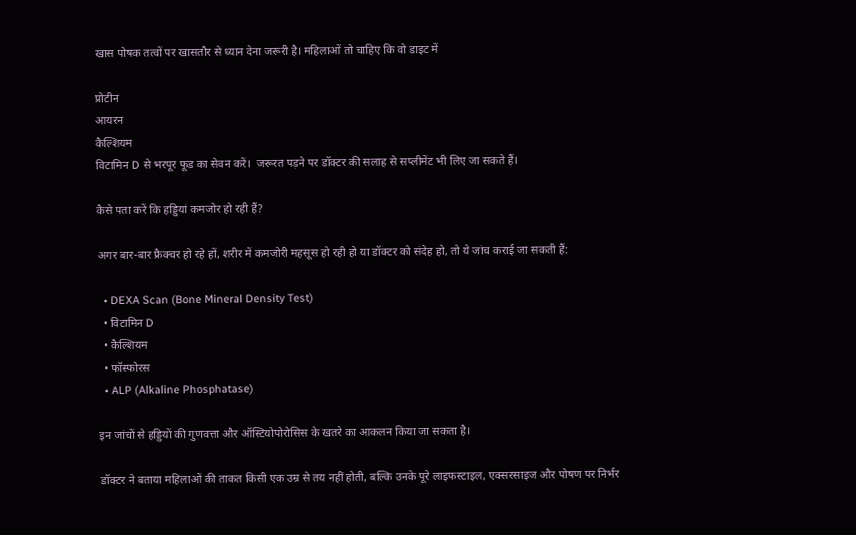खास पोषक तत्वों पर खासतौर से ध्यान देना जरूरी है। महिलाओं तो चाहिए कि वो डाइट में

प्रोटीन
आयरन
कैल्शियम
विटामिन D से भरपूर फूड का सेवन करें।  जरूरत पड़ने पर डॉक्टर की सलाह से सप्लीमेंट भी लिए जा सकते हैं।

कैसे पता करें कि हड्डियां कमजोर हो रही हैं?

अगर बार-बार फ्रैक्चर हो रहे हों, शरीर में कमजोरी महसूस हो रही हो या डॉक्टर को संदेह हो, तो ये जांच कराई जा सकती हैं:

  • DEXA Scan (Bone Mineral Density Test)
  • विटामिन D
  • कैल्शियम
  • फॉस्फोरस
  • ALP (Alkaline Phosphatase)

इन जांचों से हड्डियों की गुणवत्ता और ऑस्टियोपोरोसिस के खतरे का आकलन किया जा सकता है।

डॉक्टर ने बताया महिलाओं की ताकत किसी एक उम्र से तय नहीं होती, बल्कि उनके पूरे लाइफस्टाइल, एक्सरसाइज और पोषण पर निर्भर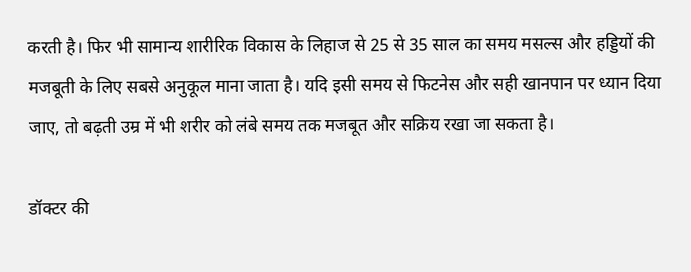करती है। फिर भी सामान्य शारीरिक विकास के लिहाज से 25 से 35 साल का समय मसल्स और हड्डियों की मजबूती के लिए सबसे अनुकूल माना जाता है। यदि इसी समय से फिटनेस और सही खानपान पर ध्यान दिया जाए, तो बढ़ती उम्र में भी शरीर को लंबे समय तक मजबूत और सक्रिय रखा जा सकता है।

डॉक्टर की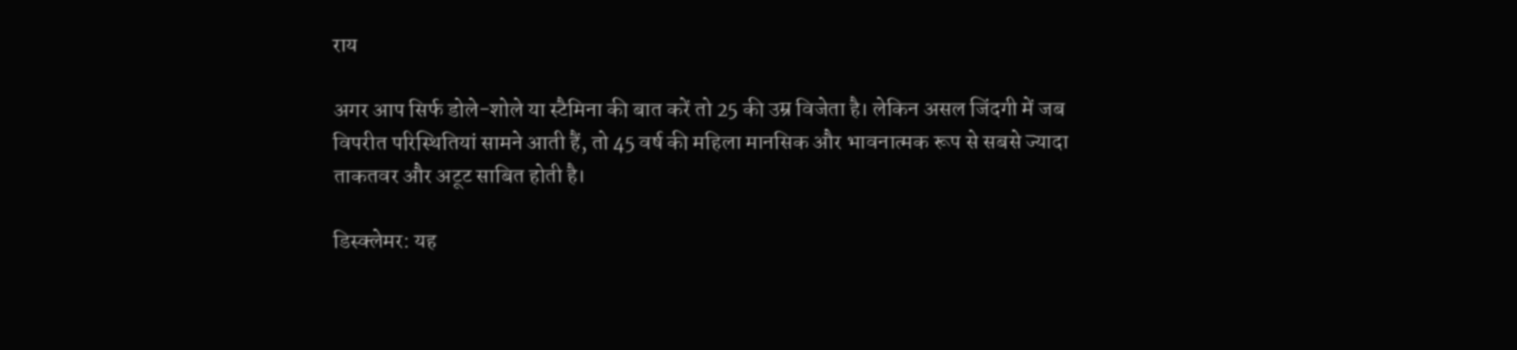राय

अगर आप सिर्फ डोले-शोले या स्टैमिना की बात करें तो 25 की उम्र विजेता है। लेकिन असल जिंदगी में जब विपरीत परिस्थितियां सामने आती हैं, तो 45 वर्ष की महिला मानसिक और भावनात्मक रूप से सबसे ज्यादा ताकतवर और अटूट साबित होती है।

डिस्क्लेमर: यह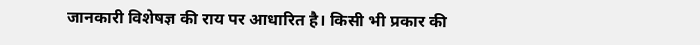जानकारी विशेषज्ञ की राय पर आधारित है। किसी भी प्रकार की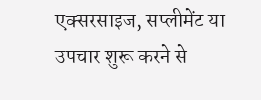एक्सरसाइज, सप्लीमेंट या उपचार शुरू करने से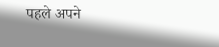पहले अपने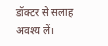डॉक्टर से सलाह अवश्य लें।